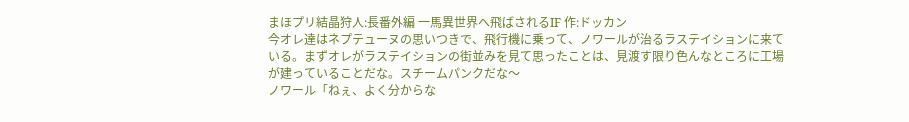まほプリ結晶狩人:長番外編 一馬異世界へ飛ばされるIF 作:ドッカン
今オレ達はネプテューヌの思いつきで、飛行機に乗って、ノワールが治るラステイションに来ている。まずオレがラステイションの街並みを見て思ったことは、見渡す限り色んなところに工場が建っていることだな。スチームパンクだな〜
ノワール「ねぇ、よく分からな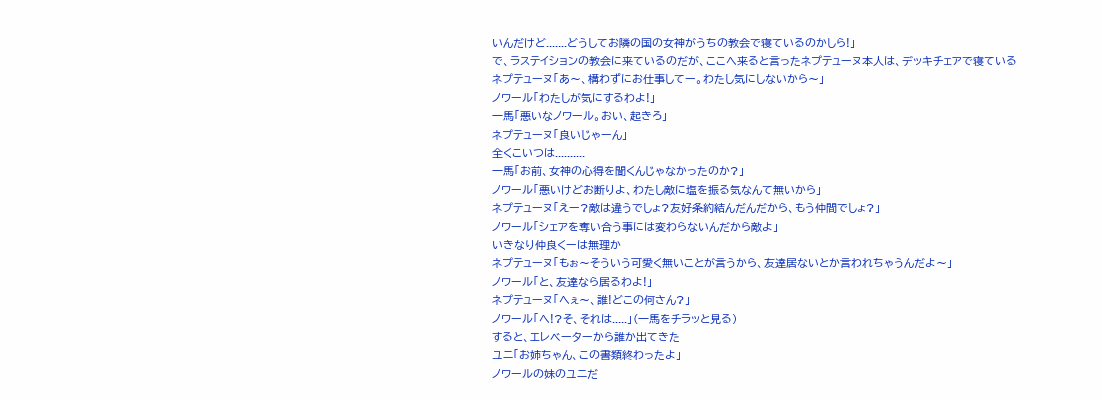いんだけど.......どうしてお隣の国の女神がうちの教会で寝ているのかしら!」
で、ラステイションの教会に来ているのだが、ここへ来ると言ったネプテューヌ本人は、デッキチェアで寝ている
ネプテューヌ「あ〜、構わずにお仕事してー。わたし気にしないから〜」
ノワール「わたしが気にするわよ!」
一馬「悪いなノワール。おい、起きろ」
ネプテューヌ「良いじゃーん」
全くこいつは..........
一馬「お前、女神の心得を聞くんじゃなかったのか?」
ノワール「悪いけどお断りよ、わたし敵に塩を振る気なんて無いから」
ネプテューヌ「えー?敵は違うでしょ?友好条約結んだんだから、もう仲間でしょ?」
ノワール「シェアを奪い合う事には変わらないんだから敵よ」
いきなり仲良くーは無理か
ネプテューヌ「もぉ〜そういう可愛く無いことが言うから、友達居ないとか言われちゃうんだよ〜」
ノワール「と、友達なら居るわよ!」
ネプテューヌ「へぇ〜、誰!どこの何さん?」
ノワール「へ!?そ、それは.....」(一馬をチラッと見る)
すると、エレベーターから誰か出てきた
ユニ「お姉ちゃん、この書類終わったよ」
ノワールの妹のユニだ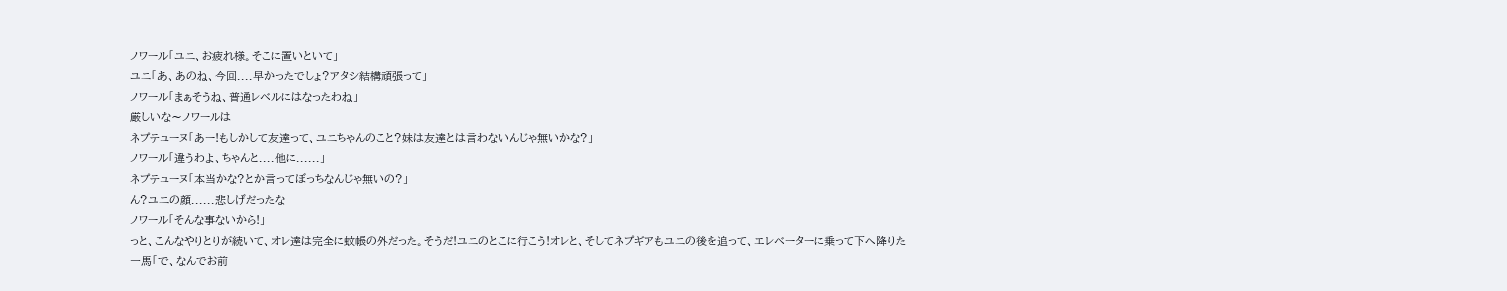ノワール「ユニ、お疲れ様。そこに置いといて」
ユニ「あ、あのね、今回....早かったでしょ?アタシ結構頑張って」
ノワール「まぁそうね、普通レベルにはなったわね」
厳しいな〜ノワールは
ネプテューヌ「あー!もしかして友達って、ユニちゃんのこと?妹は友達とは言わないんじゃ無いかな?」
ノワール「違うわよ、ちゃんと....他に......」
ネプテューヌ「本当かな?とか言ってぼっちなんじゃ無いの?」
ん?ユニの顔......悲しげだったな
ノワール「そんな事ないから!」
っと、こんなやりとりが続いて、オレ達は完全に蚊帳の外だった。そうだ!ユニのとこに行こう!オレと、そしてネプギアもユニの後を追って、エレベーターに乗って下へ降りた
一馬「で、なんでお前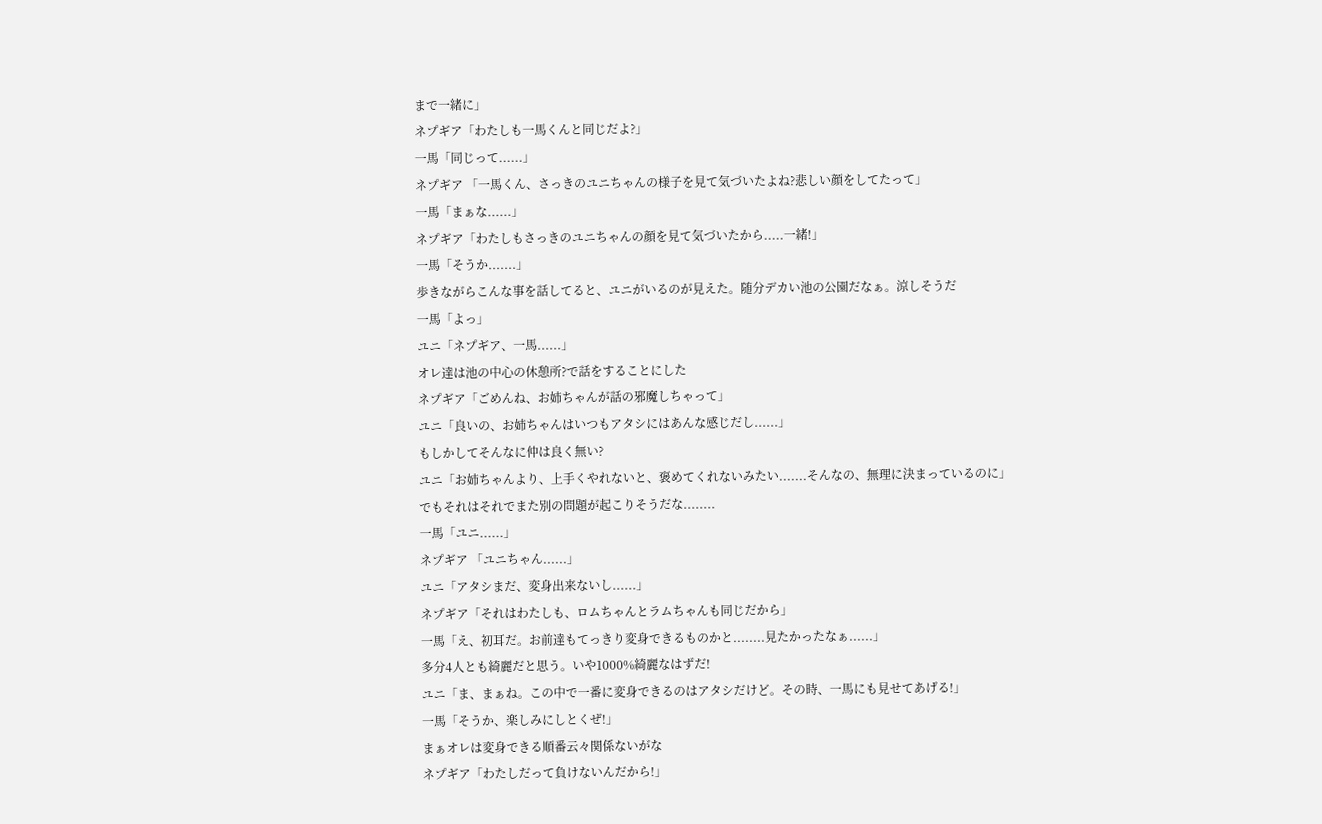まで一緒に」
ネプギア「わたしも一馬くんと同じだよ?」
一馬「同じって......」
ネプギア 「一馬くん、さっきのユニちゃんの様子を見て気づいたよね?悲しい顔をしてたって」
一馬「まぁな......」
ネプギア「わたしもさっきのユニちゃんの顔を見て気づいたから.....一緒!」
一馬「そうか.......」
歩きながらこんな事を話してると、ユニがいるのが見えた。随分デカい池の公園だなぁ。涼しそうだ
一馬「よっ」
ユニ「ネプギア、一馬......」
オレ達は池の中心の休憩所?で話をすることにした
ネプギア「ごめんね、お姉ちゃんが話の邪魔しちゃって」
ユニ「良いの、お姉ちゃんはいつもアタシにはあんな感じだし......」
もしかしてそんなに仲は良く無い?
ユニ「お姉ちゃんより、上手くやれないと、褒めてくれないみたい.......そんなの、無理に決まっているのに」
でもそれはそれでまた別の問題が起こりそうだな........
一馬「ユニ......」
ネプギア 「ユニちゃん......」
ユニ「アタシまだ、変身出来ないし......」
ネプギア「それはわたしも、ロムちゃんとラムちゃんも同じだから」
一馬「え、初耳だ。お前達もてっきり変身できるものかと........見たかったなぁ......」
多分4人とも綺麗だと思う。いや1000%綺麗なはずだ!
ユニ「ま、まぁね。この中で一番に変身できるのはアタシだけど。その時、一馬にも見せてあげる!」
一馬「そうか、楽しみにしとくぜ!」
まぁオレは変身できる順番云々関係ないがな
ネプギア「わたしだって負けないんだから!」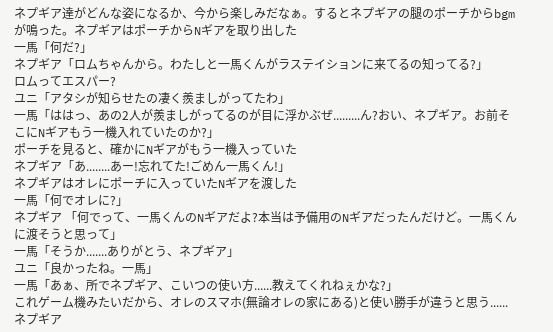ネプギア達がどんな姿になるか、今から楽しみだなぁ。するとネプギアの腿のポーチからbgmが鳴った。ネプギアはポーチからNギアを取り出した
一馬「何だ?」
ネプギア「ロムちゃんから。わたしと一馬くんがラステイションに来てるの知ってる?」
ロムってエスパー?
ユニ「アタシが知らせたの凄く羨ましがってたわ」
一馬「ははっ、あの2人が羨ましがってるのが目に浮かぶぜ.........ん?おい、ネプギア。お前そこにNギアもう一機入れていたのか?」
ポーチを見ると、確かにNギアがもう一機入っていた
ネプギア「あ........あー!忘れてた!ごめん一馬くん!」
ネプギアはオレにポーチに入っていたNギアを渡した
一馬「何でオレに?」
ネプギア 「何でって、一馬くんのNギアだよ?本当は予備用のNギアだったんだけど。一馬くんに渡そうと思って」
一馬「そうか.......ありがとう、ネプギア」
ユニ「良かったね。一馬」
一馬「あぁ、所でネプギア、こいつの使い方......教えてくれねぇかな?」
これゲーム機みたいだから、オレのスマホ(無論オレの家にある)と使い勝手が違うと思う......
ネプギア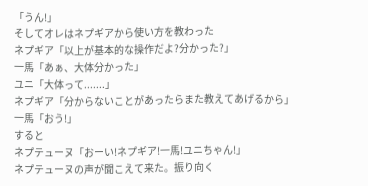「うん!」
そしてオレはネプギアから使い方を教わった
ネプギア「以上が基本的な操作だよ?分かった?」
一馬「あぁ、大体分かった」
ユニ「大体って.......」
ネプギア「分からないことがあったらまた教えてあげるから」
一馬「おう!」
すると
ネプテューヌ「おーい!ネプギア!一馬!ユニちゃん!」
ネプテューヌの声が聞こえて来た。振り向く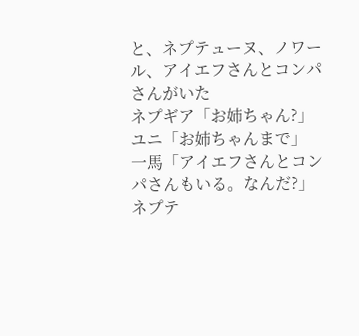と、ネプテューヌ、ノワール、アイエフさんとコンパさんがいた
ネプギア「お姉ちゃん?」
ユニ「お姉ちゃんまで」
一馬「アイエフさんとコンパさんもいる。なんだ?」
ネプテ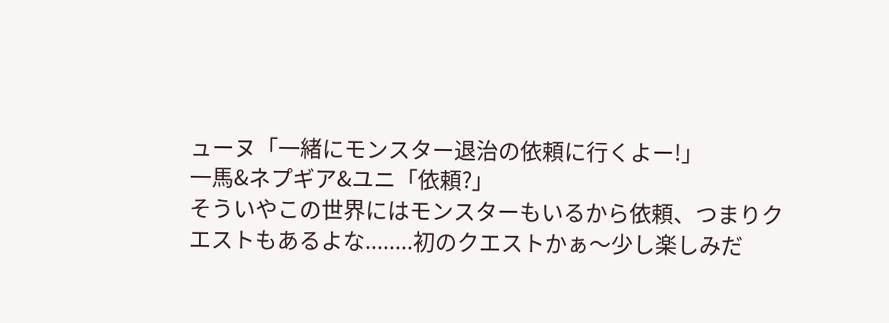ューヌ「一緒にモンスター退治の依頼に行くよー!」
一馬&ネプギア&ユニ「依頼?」
そういやこの世界にはモンスターもいるから依頼、つまりクエストもあるよな........初のクエストかぁ〜少し楽しみだ